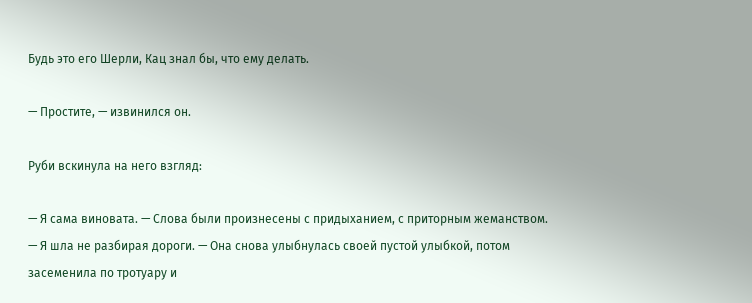Будь это его Шерли, Кац знал бы, что ему делать.

— Простите, — извинился он.

Руби вскинула на него взгляд:

— Я сама виновата. — Слова были произнесены с придыханием, с приторным жеманством. — Я шла не разбирая дороги. — Она снова улыбнулась своей пустой улыбкой, потом засеменила по тротуару и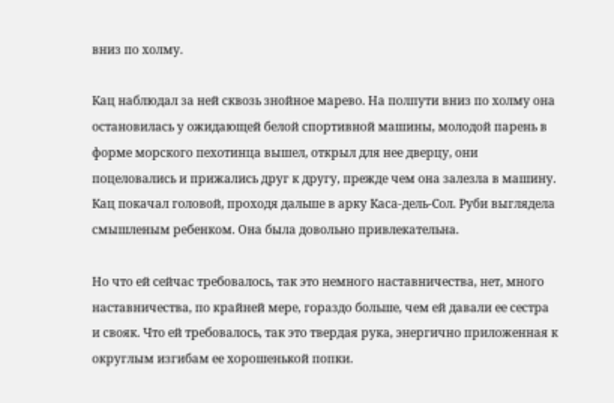вниз по холму.

Кац наблюдал за ней сквозь знойное марево. На полпути вниз по холму она остановилась у ожидающей белой спортивной машины, молодой парень в форме морского пехотинца вышел, открыл для нее дверцу, они поцеловались и прижались друг к другу, прежде чем она залезла в машину. Кац покачал головой, проходя дальше в арку Каса-дель-Сол. Руби выглядела смышленым ребенком. Она была довольно привлекательна.

Но что ей сейчас требовалось, так это немного наставничества, нет, много наставничества, по крайней мере, гораздо больше, чем ей давали ее сестра и свояк. Что ей требовалось, так это твердая рука, энергично приложенная к округлым изгибам ее хорошенькой попки.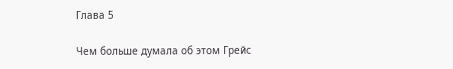Глава 5

Чем больше думала об этом Грейс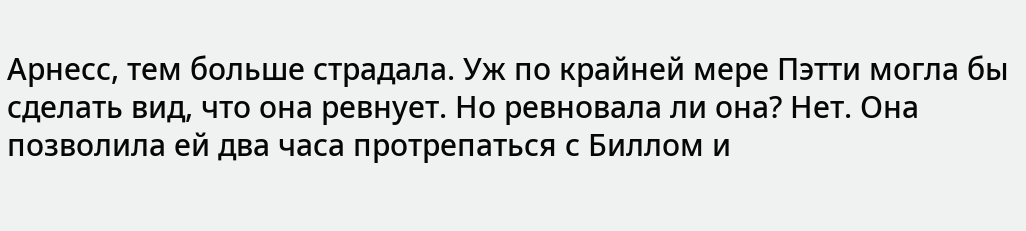Арнесс, тем больше страдала. Уж по крайней мере Пэтти могла бы сделать вид, что она ревнует. Но ревновала ли она? Нет. Она позволила ей два часа протрепаться с Биллом и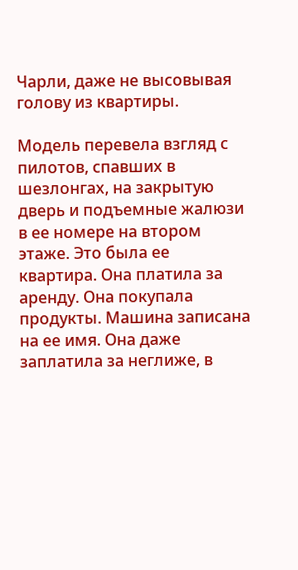Чарли, даже не высовывая голову из квартиры.

Модель перевела взгляд с пилотов, спавших в шезлонгах, на закрытую дверь и подъемные жалюзи в ее номере на втором этаже. Это была ее квартира. Она платила за аренду. Она покупала продукты. Машина записана на ее имя. Она даже заплатила за неглиже, в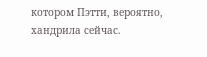котором Пэтти, вероятно, хандрила сейчас.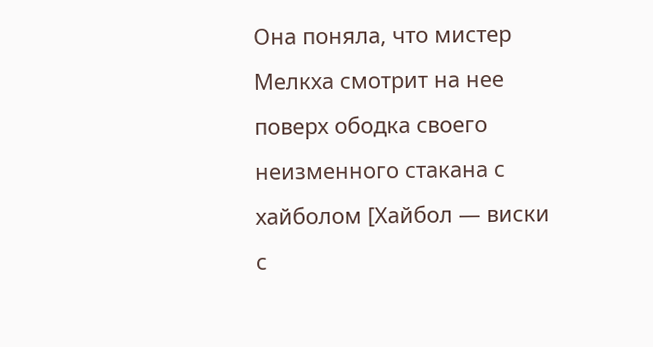Она поняла, что мистер Мелкха смотрит на нее поверх ободка своего неизменного стакана с хайболом [Хайбол — виски с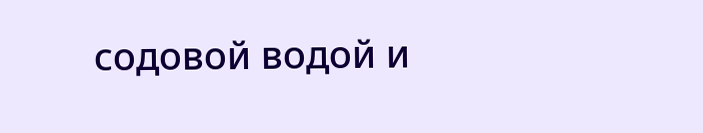содовой водой и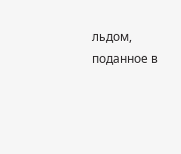льдом, поданное в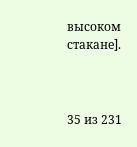высоком стакане].



35 из 231